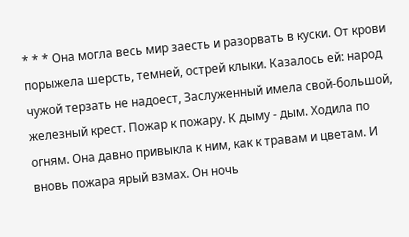* * * Она могла весь мир заесть и разорвать в куски. От крови порыжела шерсть, темней, острей клыки. Казалось ей: народ чужой терзать не надоест, Заслуженный имела свой-большой, железный крест. Пожар к пожару. К дыму - дым. Ходила по огням. Она давно привыкла к ним, как к травам и цветам. И вновь пожара ярый взмах. Он ночь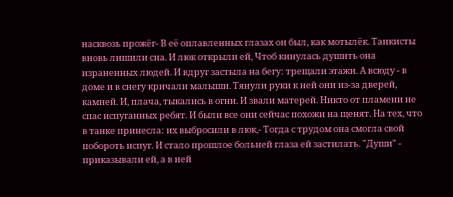насквозь прожёг- В её оплавленных глазах он был, как мотылёк. Танкисты вновь лишили сна. И люк открыли ей, Чтоб кинулась душить она израненных людей. И вдруг застыла на бегу: трещали этажи. А всюду - в доме и в снегу кричали малыши. Тянули руки к ней они из-за дверей, камней. И, плача, тыкались в огни. И звали матерей. Никто от пламени не спас испуганных ребят. И были все они сейчас похожи на щенят. На тех, что в танке принесла: их выбросили в люк,- Тогда с трудом она смогла свой побороть испуг. И стало прошлое больней глаза ей застилать. "Души" - приказывали ей, а в ней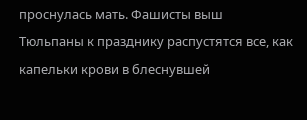проснулась мать. Фашисты выш
Тюльпаны к празднику распустятся все, как капельки крови в блеснувшей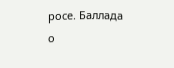росе. Баллада о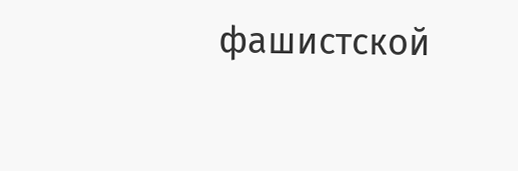фашистской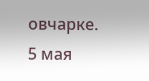овчарке.
5 мая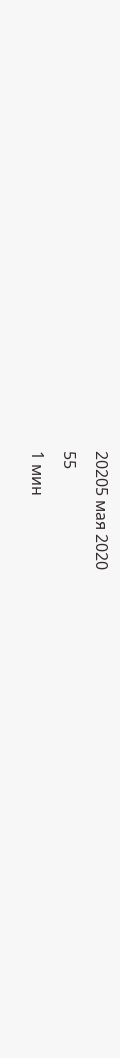20205 мая 2020
55
1 мин